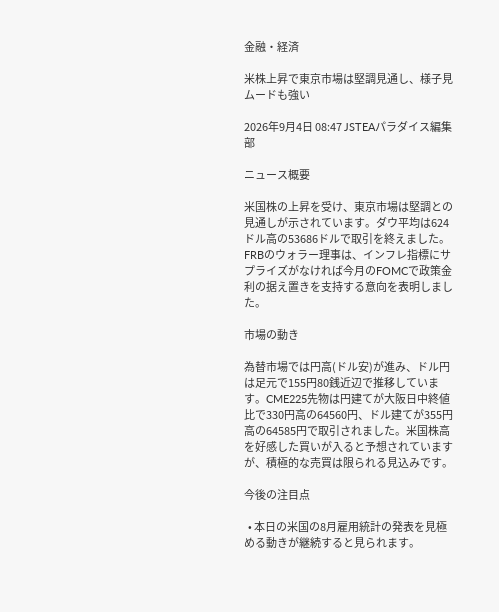金融・経済

米株上昇で東京市場は堅調見通し、様子見ムードも強い

2026年9月4日 08:47 JSTEAパラダイス編集部

ニュース概要

米国株の上昇を受け、東京市場は堅調との見通しが示されています。ダウ平均は624ドル高の53686ドルで取引を終えました。FRBのウォラー理事は、インフレ指標にサプライズがなければ今月のFOMCで政策金利の据え置きを支持する意向を表明しました。

市場の動き

為替市場では円高(ドル安)が進み、ドル円は足元で155円80銭近辺で推移しています。CME225先物は円建てが大阪日中終値比で330円高の64560円、ドル建てが355円高の64585円で取引されました。米国株高を好感した買いが入ると予想されていますが、積極的な売買は限られる見込みです。

今後の注目点

  • 本日の米国の8月雇用統計の発表を見極める動きが継続すると見られます。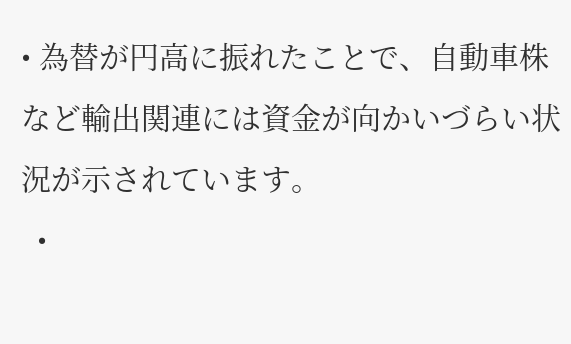• 為替が円高に振れたことで、自動車株など輸出関連には資金が向かいづらい状況が示されています。
  •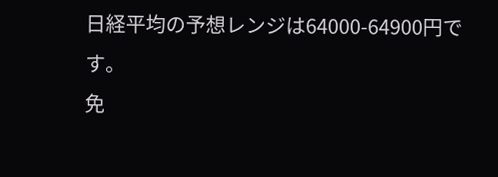日経平均の予想レンジは64000-64900円です。
免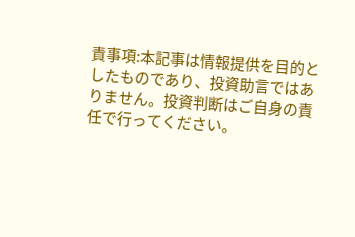責事項:本記事は情報提供を目的としたものであり、投資助言ではありません。投資判断はご自身の責任で行ってください。